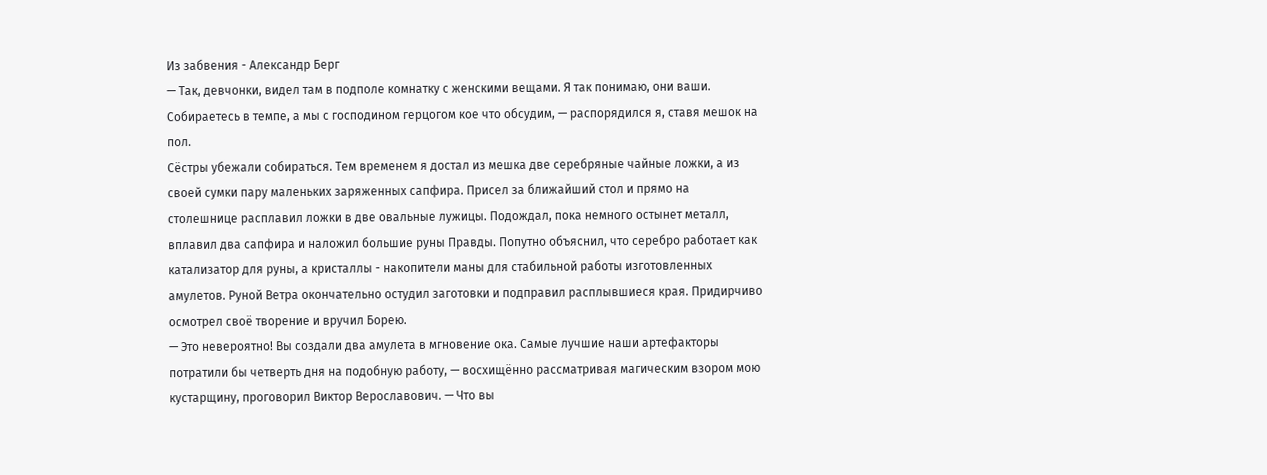Из забвения - Александр Берг
— Так, девчонки, видел там в подполе комнатку с женскими вещами. Я так понимаю, они ваши. Собираетесь в темпе, а мы с господином герцогом кое что обсудим, — распорядился я, ставя мешок на пол.
Сёстры убежали собираться. Тем временем я достал из мешка две серебряные чайные ложки, а из своей сумки пару маленьких заряженных сапфира. Присел за ближайший стол и прямо на столешнице расплавил ложки в две овальные лужицы. Подождал, пока немного остынет металл, вплавил два сапфира и наложил большие руны Правды. Попутно объяснил, что серебро работает как катализатор для руны, а кристаллы - накопители маны для стабильной работы изготовленных амулетов. Руной Ветра окончательно остудил заготовки и подправил расплывшиеся края. Придирчиво осмотрел своё творение и вручил Борею.
— Это невероятно! Вы создали два амулета в мгновение ока. Самые лучшие наши артефакторы потратили бы четверть дня на подобную работу, — восхищённо рассматривая магическим взором мою кустарщину, проговорил Виктор Верославович. — Что вы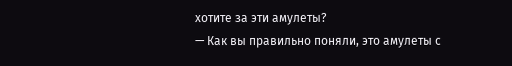хотите за эти амулеты?
— Как вы правильно поняли, это амулеты с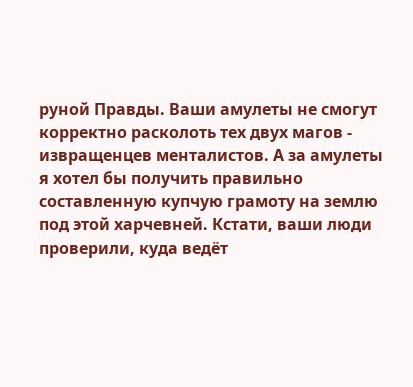руной Правды. Ваши амулеты не смогут корректно расколоть тех двух магов - извращенцев менталистов. А за амулеты я хотел бы получить правильно составленную купчую грамоту на землю под этой харчевней. Кстати, ваши люди проверили, куда ведёт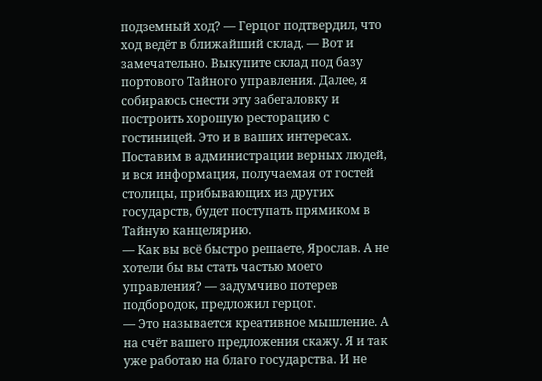подземный ход? — Герцог подтвердил, что ход ведёт в ближайший склад. — Вот и замечательно. Выкупите склад под базу портового Тайного управления. Далее, я собираюсь снести эту забегаловку и построить хорошую ресторацию с гостиницей. Это и в ваших интересах. Поставим в администрации верных людей, и вся информация, получаемая от гостей столицы, прибывающих из других государств, будет поступать прямиком в Тайную канцелярию.
— Как вы всё быстро решаете, Ярослав. А не хотели бы вы стать частью моего управления? — задумчиво потерев подбородок, предложил герцог.
— Это называется креативное мышление. А на счёт вашего предложения скажу. Я и так уже работаю на благо государства. И не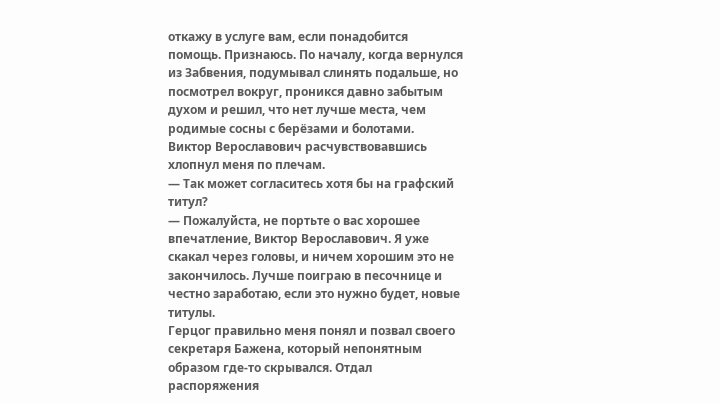откажу в услуге вам, если понадобится помощь. Признаюсь. По началу, когда вернулся из Забвения, подумывал слинять подальше, но посмотрел вокруг, проникся давно забытым духом и решил, что нет лучше места, чем родимые сосны с берёзами и болотами.
Виктор Верославович расчувствовавшись хлопнул меня по плечам.
— Так может согласитесь хотя бы на графский титул?
— Пожалуйста, не портьте о вас хорошее впечатление, Виктор Верославович. Я уже скакал через головы, и ничем хорошим это не закончилось. Лучше поиграю в песочнице и честно заработаю, если это нужно будет, новые титулы.
Герцог правильно меня понял и позвал своего секретаря Бажена, который непонятным образом где-то скрывался. Отдал распоряжения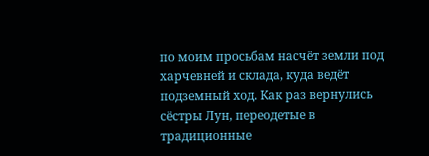по моим просьбам насчёт земли под харчевней и склада, куда ведёт подземный ход. Как раз вернулись сёстры Лун, переодетые в традиционные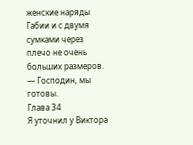женские наряды Габии и с двумя сумками через плечо не очень больших размеров.
— Господин, мы готовы.
Глава 34
Я уточнил у Виктора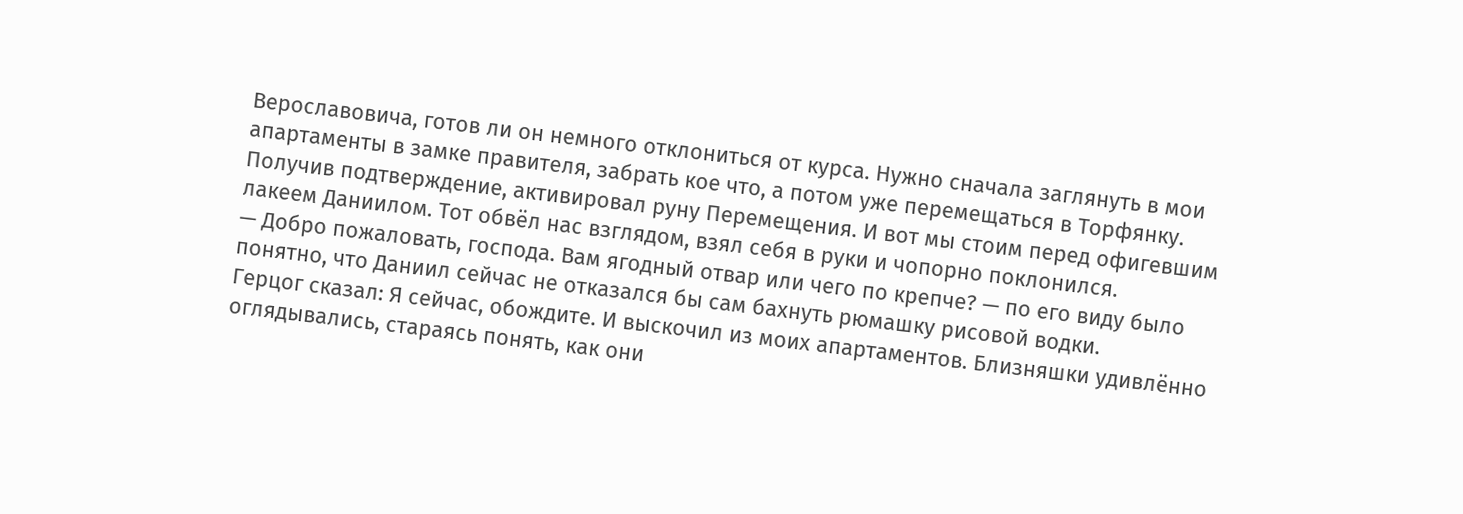Верославовича, готов ли он немного отклониться от курса. Нужно сначала заглянуть в мои апартаменты в замке правителя, забрать кое что, а потом уже перемещаться в Торфянку. Получив подтверждение, активировал руну Перемещения. И вот мы стоим перед офигевшим лакеем Даниилом. Тот обвёл нас взглядом, взял себя в руки и чопорно поклонился.
— Добро пожаловать, господа. Вам ягодный отвар или чего по крепче? — по его виду было понятно, что Даниил сейчас не отказался бы сам бахнуть рюмашку рисовой водки.
Герцог сказал: Я сейчас, обождите. И выскочил из моих апартаментов. Близняшки удивлённо оглядывались, стараясь понять, как они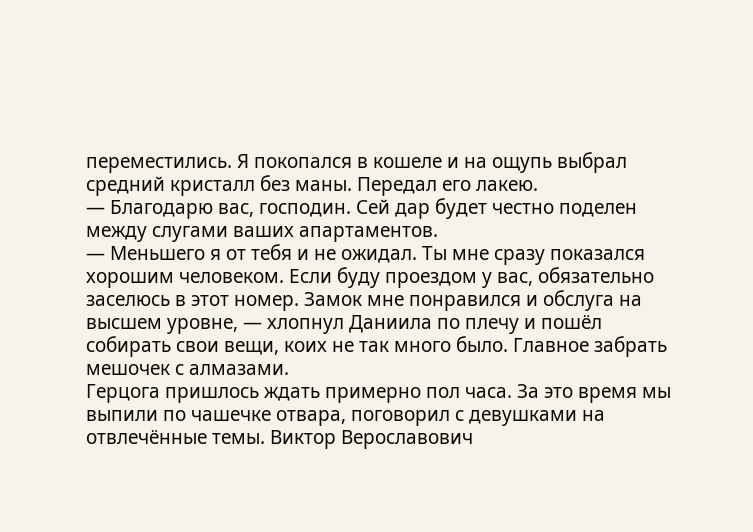переместились. Я покопался в кошеле и на ощупь выбрал средний кристалл без маны. Передал его лакею.
— Благодарю вас, господин. Сей дар будет честно поделен между слугами ваших апартаментов.
— Меньшего я от тебя и не ожидал. Ты мне сразу показался хорошим человеком. Если буду проездом у вас, обязательно заселюсь в этот номер. Замок мне понравился и обслуга на высшем уровне, — хлопнул Даниила по плечу и пошёл собирать свои вещи, коих не так много было. Главное забрать мешочек с алмазами.
Герцога пришлось ждать примерно пол часа. За это время мы выпили по чашечке отвара, поговорил с девушками на отвлечённые темы. Виктор Верославович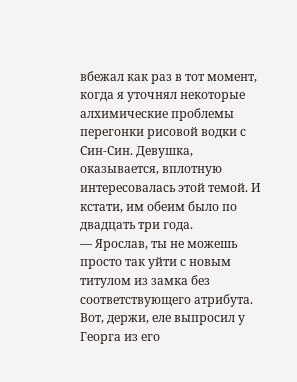вбежал как раз в тот момент, когда я уточнял некоторые алхимические проблемы перегонки рисовой водки с Син-Син. Девушка, оказывается, вплотную интересовалась этой темой. И кстати, им обеим было по двадцать три года.
— Ярослав, ты не можешь просто так уйти с новым титулом из замка без соответствующего атрибута. Вот, держи, еле выпросил у Георга из его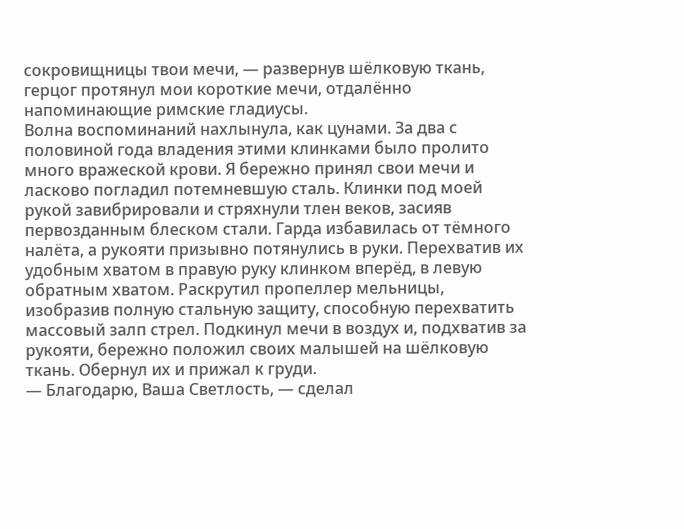сокровищницы твои мечи, — развернув шёлковую ткань, герцог протянул мои короткие мечи, отдалённо напоминающие римские гладиусы.
Волна воспоминаний нахлынула, как цунами. За два с половиной года владения этими клинками было пролито много вражеской крови. Я бережно принял свои мечи и ласково погладил потемневшую сталь. Клинки под моей рукой завибрировали и стряхнули тлен веков, засияв первозданным блеском стали. Гарда избавилась от тёмного налёта, а рукояти призывно потянулись в руки. Перехватив их удобным хватом в правую руку клинком вперёд, в левую обратным хватом. Раскрутил пропеллер мельницы, изобразив полную стальную защиту, способную перехватить массовый залп стрел. Подкинул мечи в воздух и, подхватив за рукояти, бережно положил своих малышей на шёлковую ткань. Обернул их и прижал к груди.
— Благодарю, Ваша Светлость, — сделал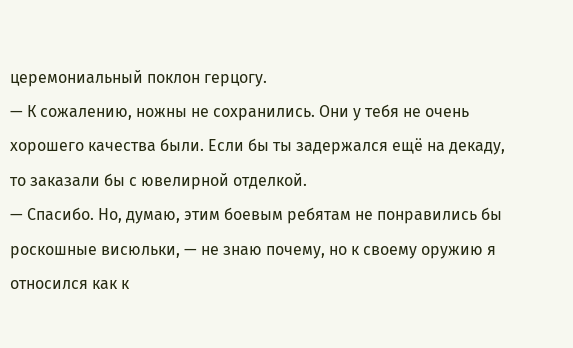церемониальный поклон герцогу.
— К сожалению, ножны не сохранились. Они у тебя не очень хорошего качества были. Если бы ты задержался ещё на декаду, то заказали бы с ювелирной отделкой.
— Спасибо. Но, думаю, этим боевым ребятам не понравились бы роскошные висюльки, — не знаю почему, но к своему оружию я относился как к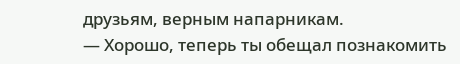друзьям, верным напарникам.
— Хорошо, теперь ты обещал познакомить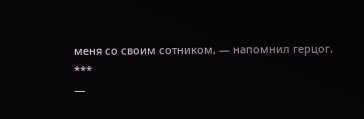меня со своим сотником, — напомнил герцог.
***
—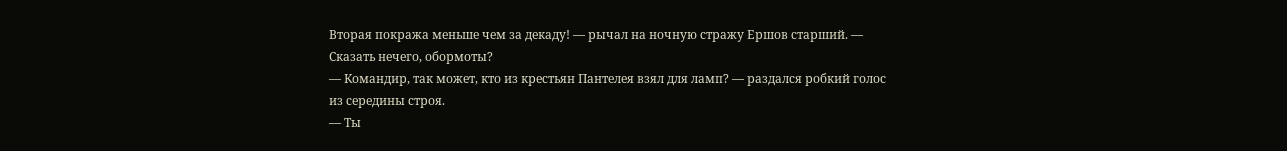Вторая покража меньше чем за декаду! — рычал на ночную стражу Ершов старший. — Сказать нечего, обормоты?
— Командир, так может, кто из крестьян Пантелея взял для ламп? — раздался робкий голос из середины строя.
— Ты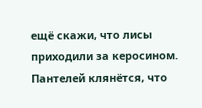ещё скажи, что лисы приходили за керосином. Пантелей клянётся, что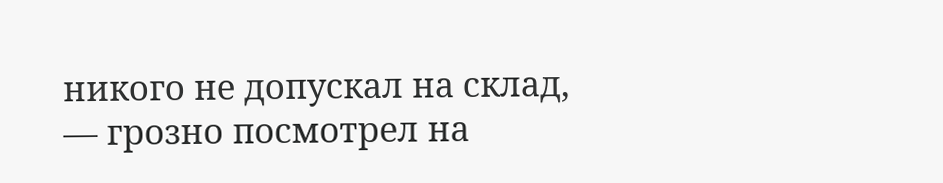никого не допускал на склад, — грозно посмотрел на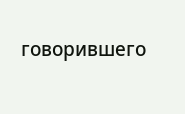говорившего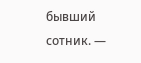бывший сотник. —